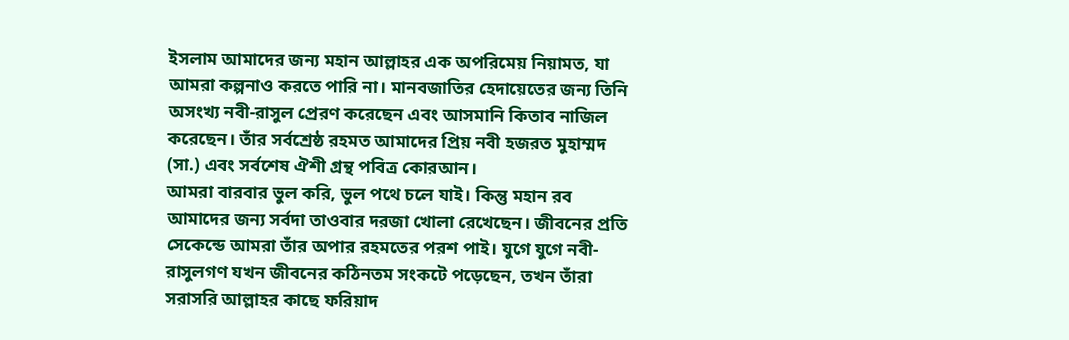ইসলাম আমাদের জন্য মহান আল্লাহর এক অপরিমেয় নিয়ামত, যা আমরা কল্পনাও করতে পারি না। মানবজাতির হেদায়েতের জন্য তিনি অসংখ্য নবী-রাসুল প্রেরণ করেছেন এবং আসমানি কিতাব নাজিল করেছেন। তাঁর সর্বশ্রেষ্ঠ রহমত আমাদের প্রিয় নবী হজরত মুহাম্মদ (সা.) এবং সর্বশেষ ঐশী গ্রন্থ পবিত্র কোরআন।
আমরা বারবার ভুল করি, ভুল পথে চলে যাই। কিন্তু মহান রব আমাদের জন্য সর্বদা তাওবার দরজা খোলা রেখেছেন। জীবনের প্রতি সেকেন্ডে আমরা তাঁর অপার রহমতের পরশ পাই। যুগে যুগে নবী-রাসুলগণ যখন জীবনের কঠিনতম সংকটে পড়েছেন, তখন তাঁরা সরাসরি আল্লাহর কাছে ফরিয়াদ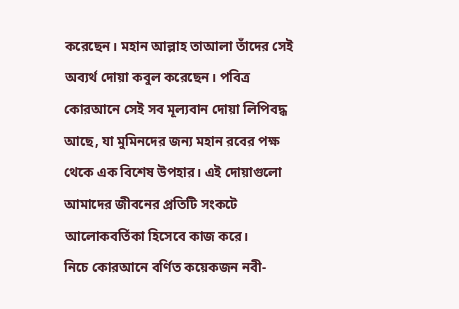করেছেন। মহান আল্লাহ তাআলা তাঁদের সেই অব্যর্থ দোয়া কবুল করেছেন। পবিত্র কোরআনে সেই সব মূল্যবান দোয়া লিপিবদ্ধ আছে, যা মুমিনদের জন্য মহান রবের পক্ষ থেকে এক বিশেষ উপহার। এই দোয়াগুলো আমাদের জীবনের প্রতিটি সংকটে আলোকবর্তিকা হিসেবে কাজ করে।
নিচে কোরআনে বর্ণিত কয়েকজন নবী-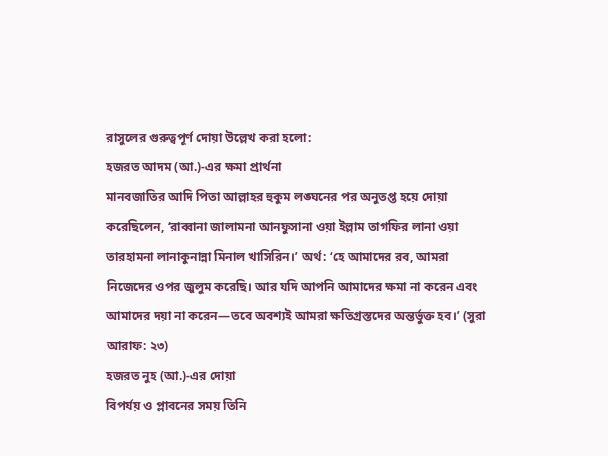রাসুলের গুরুত্বপূর্ণ দোয়া উল্লেখ করা হলো:
হজরত আদম (আ.)-এর ক্ষমা প্রার্থনা
মানবজাতির আদি পিতা আল্লাহর হুকুম লঙ্ঘনের পর অনুতপ্ত হয়ে দোয়া করেছিলেন, ‘রাব্বানা জালামনা আনফুসানা ওয়া ইল্লাম তাগফির লানা ওয়া তারহামনা লানাকুনান্না মিনাল খাসিরিন।’ অর্থ: ‘হে আমাদের রব, আমরা নিজেদের ওপর জুলুম করেছি। আর যদি আপনি আমাদের ক্ষমা না করেন এবং আমাদের দয়া না করেন—তবে অবশ্যই আমরা ক্ষতিগ্রস্তদের অন্তর্ভুক্ত হব।’ (সুরা আরাফ: ২৩)
হজরত নুহ (আ.)-এর দোয়া
বিপর্যয় ও প্লাবনের সময় তিনি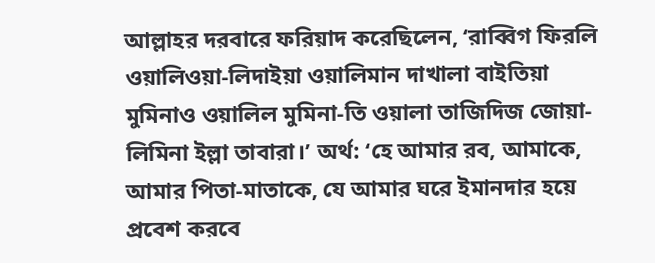আল্লাহর দরবারে ফরিয়াদ করেছিলেন, ‘রাব্বিগ ফিরলি ওয়ালিওয়া-লিদাইয়া ওয়ালিমান দাখালা বাইতিয়া মুমিনাও ওয়ালিল মুমিনা-তি ওয়ালা তাজিদিজ জোয়া-লিমিনা ইল্লা তাবারা।’ অর্থ: ‘হে আমার রব, আমাকে, আমার পিতা-মাতাকে, যে আমার ঘরে ইমানদার হয়ে প্রবেশ করবে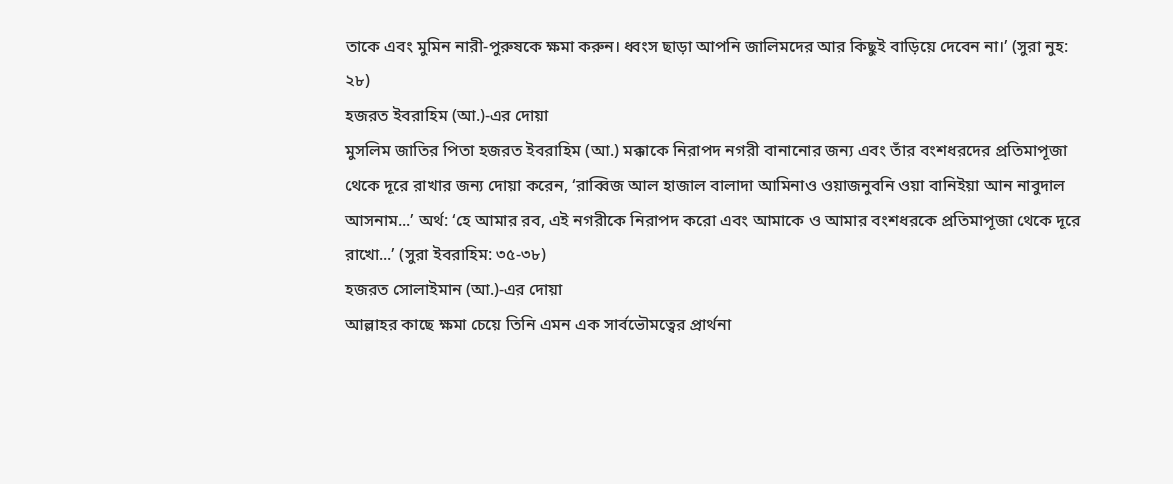তাকে এবং মুমিন নারী-পুরুষকে ক্ষমা করুন। ধ্বংস ছাড়া আপনি জালিমদের আর কিছুই বাড়িয়ে দেবেন না।’ (সুরা নুহ: ২৮)
হজরত ইবরাহিম (আ.)-এর দোয়া
মুসলিম জাতির পিতা হজরত ইবরাহিম (আ.) মক্কাকে নিরাপদ নগরী বানানোর জন্য এবং তাঁর বংশধরদের প্রতিমাপূজা থেকে দূরে রাখার জন্য দোয়া করেন, ‘রাব্বিজ আল হাজাল বালাদা আমিনাও ওয়াজনুবনি ওয়া বানিইয়া আন নাবুদাল আসনাম...’ অর্থ: ‘হে আমার রব, এই নগরীকে নিরাপদ করো এবং আমাকে ও আমার বংশধরকে প্রতিমাপূজা থেকে দূরে রাখো...’ (সুরা ইবরাহিম: ৩৫-৩৮)
হজরত সোলাইমান (আ.)-এর দোয়া
আল্লাহর কাছে ক্ষমা চেয়ে তিনি এমন এক সার্বভৌমত্বের প্রার্থনা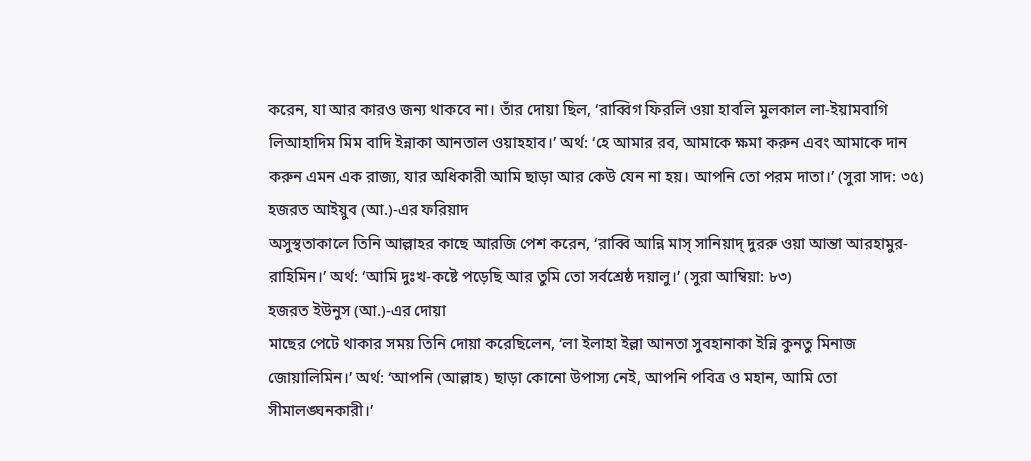করেন, যা আর কারও জন্য থাকবে না। তাঁর দোয়া ছিল, ‘রাব্বিগ ফিরলি ওয়া হাবলি মুলকাল লা-ইয়ামবাগি লিআহাদিম মিম বাদি ইন্নাকা আনতাল ওয়াহহাব।’ অর্থ: ‘হে আমার রব, আমাকে ক্ষমা করুন এবং আমাকে দান করুন এমন এক রাজ্য, যার অধিকারী আমি ছাড়া আর কেউ যেন না হয়। আপনি তো পরম দাতা।’ (সুরা সাদ: ৩৫)
হজরত আইয়ুব (আ.)-এর ফরিয়াদ
অসুস্থতাকালে তিনি আল্লাহর কাছে আরজি পেশ করেন, ‘রাব্বি আন্নি মাস্ সানিয়াদ্ দুররু ওয়া আন্তা আরহামুর-রাহিমিন।’ অর্থ: ‘আমি দুঃখ-কষ্টে পড়েছি আর তুমি তো সর্বশ্রেষ্ঠ দয়ালু।’ (সুরা আম্বিয়া: ৮৩)
হজরত ইউনুস (আ.)-এর দোয়া
মাছের পেটে থাকার সময় তিনি দোয়া করেছিলেন, ‘লা ইলাহা ইল্লা আনতা সুবহানাকা ইন্নি কুনতু মিনাজ জোয়ালিমিন।’ অর্থ: ‘আপনি (আল্লাহ) ছাড়া কোনো উপাস্য নেই, আপনি পবিত্র ও মহান, আমি তো সীমালঙ্ঘনকারী।’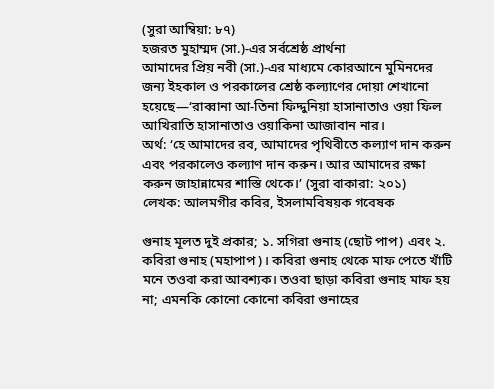(সুরা আম্বিয়া: ৮৭)
হজরত মুহাম্মদ (সা.)-এর সর্বশ্রেষ্ঠ প্রার্থনা
আমাদের প্রিয় নবী (সা.)-এর মাধ্যমে কোরআনে মুমিনদের জন্য ইহকাল ও পরকালের শ্রেষ্ঠ কল্যাণের দোয়া শেখানো হয়েছে—‘রাব্বানা আ-তিনা ফিদ্দুনিয়া হাসানাতাও ওয়া ফিল আখিরাতি হাসানাতাও ওয়াকিনা আজাবান নার।
অর্থ: ‘হে আমাদের রব, আমাদের পৃথিবীতে কল্যাণ দান করুন এবং পরকালেও কল্যাণ দান করুন। আর আমাদের রক্ষা করুন জাহান্নামের শাস্তি থেকে।’ (সুরা বাকারা: ২০১)
লেখক: আলমগীর কবির, ইসলামবিষয়ক গবেষক

গুনাহ মূলত দুই প্রকার; ১. সগিরা গুনাহ (ছোট পাপ) এবং ২. কবিরা গুনাহ (মহাপাপ)। কবিরা গুনাহ থেকে মাফ পেতে খাঁটি মনে তওবা করা আবশ্যক। তওবা ছাড়া কবিরা গুনাহ মাফ হয় না; এমনকি কোনো কোনো কবিরা গুনাহের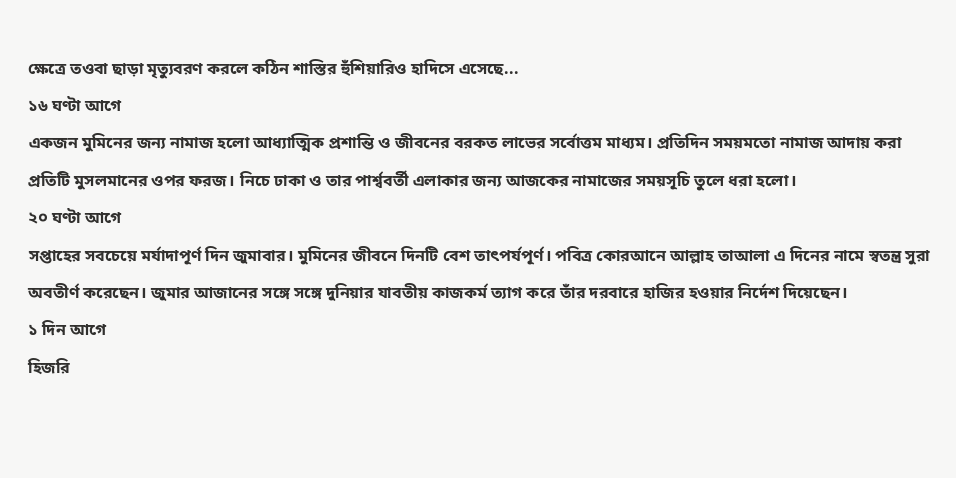ক্ষেত্রে তওবা ছাড়া মৃত্যুবরণ করলে কঠিন শাস্তির হুঁশিয়ারিও হাদিসে এসেছে...
১৬ ঘণ্টা আগে
একজন মুমিনের জন্য নামাজ হলো আধ্যাত্মিক প্রশান্তি ও জীবনের বরকত লাভের সর্বোত্তম মাধ্যম। প্রতিদিন সময়মতো নামাজ আদায় করা প্রতিটি মুসলমানের ওপর ফরজ। নিচে ঢাকা ও তার পার্শ্ববর্তী এলাকার জন্য আজকের নামাজের সময়সূচি তুলে ধরা হলো।
২০ ঘণ্টা আগে
সপ্তাহের সবচেয়ে মর্যাদাপূর্ণ দিন জুমাবার। মুমিনের জীবনে দিনটি বেশ তাৎপর্যপূর্ণ। পবিত্র কোরআনে আল্লাহ তাআলা এ দিনের নামে স্বতন্ত্র সুরা অবতীর্ণ করেছেন। জুমার আজানের সঙ্গে সঙ্গে দুনিয়ার যাবতীয় কাজকর্ম ত্যাগ করে তাঁর দরবারে হাজির হওয়ার নির্দেশ দিয়েছেন।
১ দিন আগে
হিজরি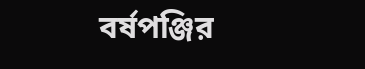বর্ষপঞ্জির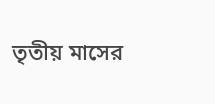তৃতীয় মাসের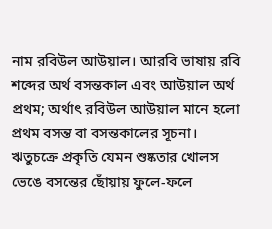নাম রবিউল আউয়াল। আরবি ভাষায় রবি শব্দের অর্থ বসন্তকাল এবং আউয়াল অর্থ প্রথম; অর্থাৎ রবিউল আউয়াল মানে হলো প্রথম বসন্ত বা বসন্তকালের সূচনা। ঋতুচক্রে প্রকৃতি যেমন শুষ্কতার খোলস ভেঙে বসন্তের ছোঁয়ায় ফুলে-ফলে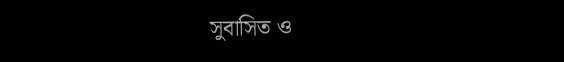সুবাসিত ও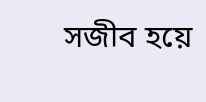সজীব হয়ে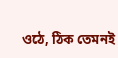ওঠে, ঠিক তেমনই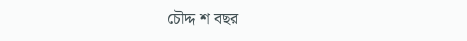চৌদ্দ শ বছর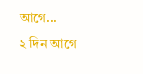আগে...
২ দিন আগে